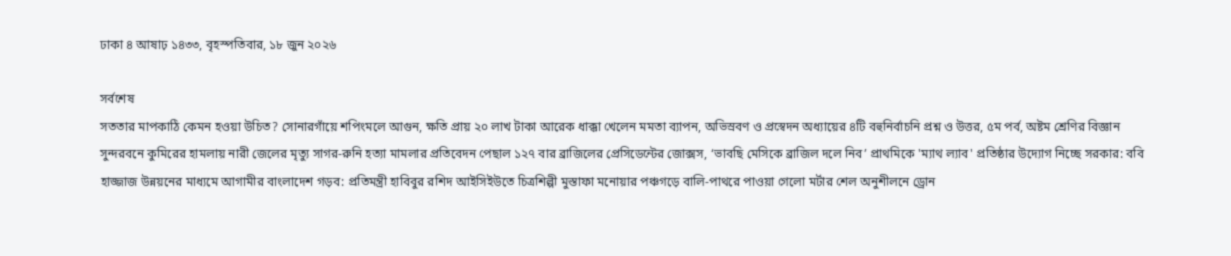ঢাকা ৪ আষাঢ় ১৪৩৩, বৃহস্পতিবার, ১৮ জুন ২০২৬

সর্বশেষ
সততার মাপকাঠি কেমন হওয়া উচিত? সোনারগাঁয়ে শপিংমলে আগুন, ক্ষতি প্রায় ২০ লাখ টাকা আরেক ধাক্কা খেলেন মমতা ব্যাপন, অভিস্রবণ ও প্রস্বেদন অধ্যায়ের ৪টি বহুনির্বাচনি প্রশ্ন ও উত্তর, ৫ম পর্ব, অষ্টম শ্রেণির বিজ্ঞান সুন্দরবনে কুমিরের হামলায় নারী জেলের মৃত্যু সাগর-রুনি হত্যা মামলার প্রতিবেদন পেছাল ১২৭ বার ব্রাজিলের প্রেসিডেন্টের জোক্সস, ‘ভাবছি মেসিকে ব্রাজিল দলে নিব’ প্রাথমিকে 'ম্যাথ ল্যাব' প্রতিষ্ঠার উদ্যোগ নিচ্ছে সরকার: ববি হাজ্জাজ উন্নয়নের মাধ্যমে আগামীর বাংলাদেশ গড়ব: প্রতিমন্ত্রী হাবিবুর রশিদ আইসিইউতে চিত্রশিল্পী মুস্তাফা মনোয়ার পঞ্চগড়ে বালি-পাথরে পাওয়া গেলো মর্টার শেল অনুশীলনে ড্রোন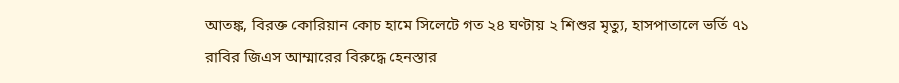আতঙ্ক, বিরক্ত কোরিয়ান কোচ হামে সিলেটে গত ২৪ ঘণ্টায় ২ শিশুর মৃত্যু, হাসপাতালে ভর্তি ৭১ রাবির জিএস আম্মারের বিরুদ্ধে হেনস্তার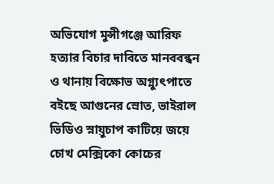অভিযোগ মুন্সীগঞ্জে আরিফ হত্যার বিচার দাবিতে মানববন্ধন ও থানায় বিক্ষোভ অগ্ন্যুৎপাতে বইছে আগুনের স্রোত, ভাইরাল ভিডিও স্নায়ুচাপ কাটিয়ে জয়ে চোখ মেক্সিকো কোচের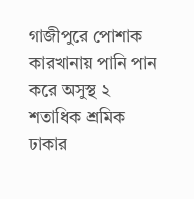গাজীপুরে পোশাক কারখানায় পানি পান করে অসুস্থ ২ শতাধিক শ্রমিক ঢাকার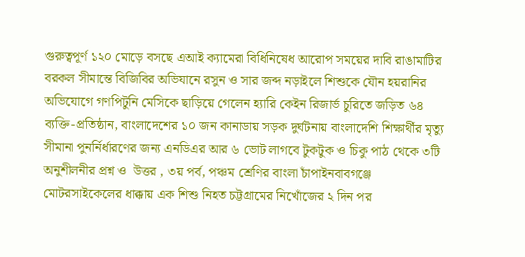গুরুত্বপূর্ণ ১২০ মোড়ে বসছে এআই ক্যামেরা বিধিনিষেধ আরোপ সময়ের দাবি রাঙামাটির বরকল সীমান্তে বিজিবির অভিযানে রসুন ও সার জব্দ নড়াইলে শিশুকে যৌন হয়রানির অভিযোগে গণপিটুনি মেসিকে ছাড়িয়ে গেলেন হ্যারি কেইন রিজার্ভ চুরিতে জড়িত ৬৪ ব্যক্তি-প্রতিষ্ঠান, বাংলাদেশের ১০ জন কানাডায় সড়ক দুর্ঘটনায় বাংলাদেশি শিক্ষার্থীর মৃত্যু সীমানা পুনর্নির্ধারণের জন্য এনডিএর আর ৬ ভোট লাগবে টুকটুক ও চিকু পাঠ থেকে ৩টি অনুশীলনীর প্রশ্ন ও  উত্তর , ৩য় পর্ব, পঞ্চম শ্রেণির বাংলা চাঁপাইনবাবগঞ্জে মোটরসাইকেলের ধাক্কায় এক শিশু নিহত চট্টগ্রামের নিখোঁজের ২ দিন পর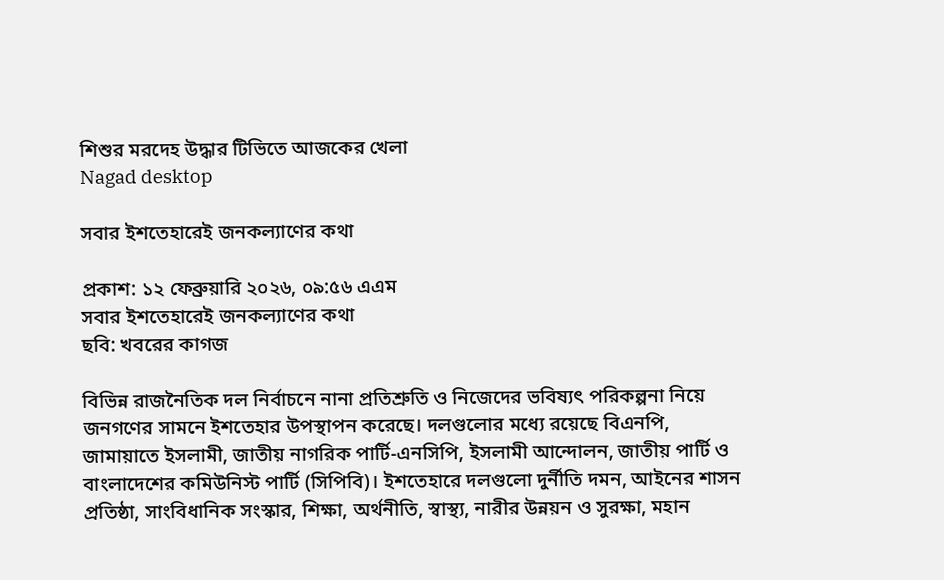শিশুর মরদেহ উদ্ধার টিভিতে আজকের খেলা
Nagad desktop

সবার ইশতেহারেই জনকল্যাণের কথা

প্রকাশ: ১২ ফেব্রুয়ারি ২০২৬, ০৯:৫৬ এএম
সবার ইশতেহারেই জনকল্যাণের কথা
ছবি: খবরের কাগজ

বিভিন্ন রাজনৈতিক দল নির্বাচনে নানা প্রতিশ্রুতি ও নিজেদের ভবিষ্যৎ পরিকল্পনা নিয়ে জনগণের সামনে ইশতেহার উপস্থাপন করেছে। দলগুলোর মধ্যে রয়েছে বিএনপি, জামায়াতে ইসলামী, জাতীয় নাগরিক পার্টি-এনসিপি, ইসলামী আন্দোলন, জাতীয় পার্টি ও বাংলাদেশের কমিউনিস্ট পার্টি (সিপিবি)। ইশতেহারে দলগুলো দুর্নীতি দমন, আইনের শাসন প্রতিষ্ঠা, সাংবিধানিক সংস্কার, শিক্ষা, অর্থনীতি, স্বাস্থ্য, নারীর উন্নয়ন ও সুরক্ষা, মহান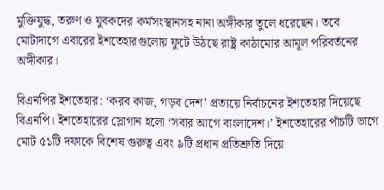মুক্তিযুদ্ধ, তরুণ ও যুবকদের কর্মসংস্থানসহ নানা অঙ্গীকার তুলে ধরেছেন। তবে মোটাদাগে এবারের ইশতেহারগুলোয় ফুটে উঠছে রাষ্ট্র কাঠামোর আমূল পরিবর্তনের অঙ্গীকার।

বিএনপির ইশতেহার: ‘করব কাজ, গড়ব দেশ’ প্রত্যয়ে নির্বাচনের ইশতেহার দিয়েছে বিএনপি। ইশতেহারের স্লোগান হলো ‘সবার আগে বাংলাদেশ।’ ইশতেহারের পাঁচটি ভাগে মোট ৫১টি দফাকে বিশেষ গুরুত্ব এবং ৯টি প্রধান প্রতিশ্রুতি দিয়ে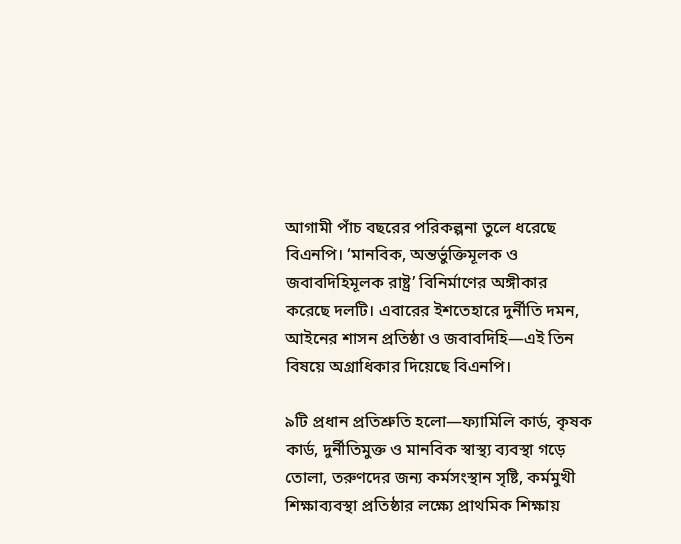আগামী পাঁচ বছরের পরিকল্পনা তুলে ধরেছে বিএনপি। ‘মানবিক, অন্তর্ভুক্তিমূলক ও জবাবদিহিমূলক রাষ্ট্র’ বিনির্মাণের অঙ্গীকার করেছে দলটি। এবারের ইশতেহারে দুর্নীতি দমন, আইনের শাসন প্রতিষ্ঠা ও জবাবদিহি—এই তিন বিষয়ে অগ্রাধিকার দিয়েছে বিএনপি।

৯টি প্রধান প্রতিশ্রুতি হলো—ফ্যামিলি কার্ড, কৃষক কার্ড, দুর্নীতিমুক্ত ও মানবিক স্বাস্থ্য ব্যবস্থা গড়ে তোলা, তরুণদের জন্য কর্মসংস্থান সৃষ্টি, কর্মমুখী শিক্ষাব্যবস্থা প্রতিষ্ঠার লক্ষ্যে প্রাথমিক শিক্ষায়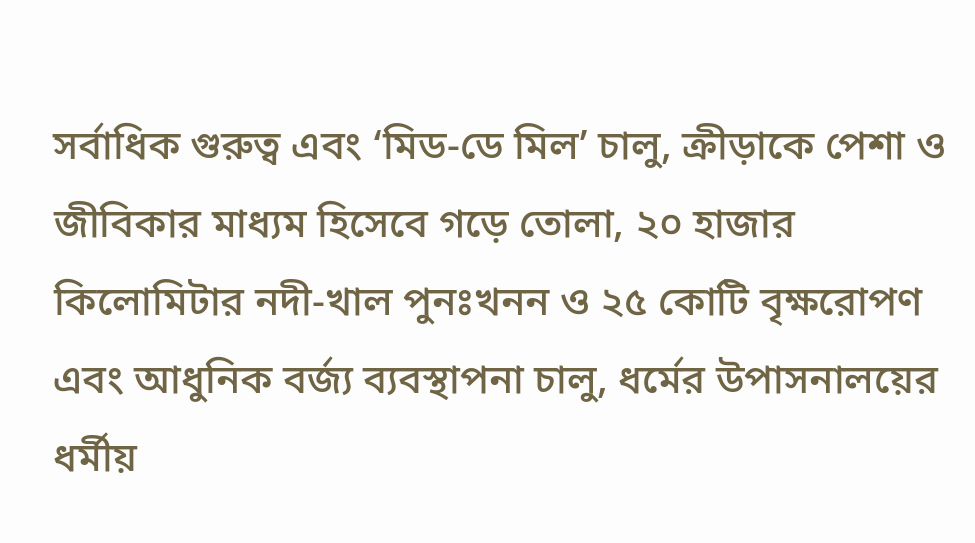সর্বাধিক গুরুত্ব এবং ‘মিড-ডে মিল’ চালু, ক্রীড়াকে পেশা ও জীবিকার মাধ্যম হিসেবে গড়ে তোলা, ২০ হাজার কিলোমিটার নদী-খাল পুনঃখনন ও ২৫ কোটি বৃক্ষরোপণ এবং আধুনিক বর্জ্য ব্যবস্থাপনা চালু, ধর্মের উপাসনালয়ের ধর্মীয়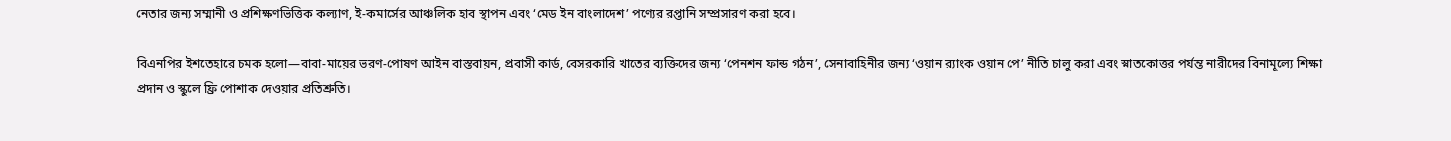নেতার জন্য সম্মানী ও প্রশিক্ষণভিত্তিক কল্যাণ, ই-কমার্সের আঞ্চলিক হাব স্থাপন এবং ‘মেড ইন বাংলাদেশ’ পণ্যের রপ্তানি সম্প্রসারণ করা হবে।

বিএনপির ইশতেহারে চমক হলো—বাবা-মায়ের ভরণ-পোষণ আইন বাস্তবায়ন, প্রবাসী কার্ড, বেসরকারি খাতের ব্যক্তিদের জন্য ‘পেনশন ফান্ড গঠন’, সেনাবাহিনীর জন্য ‘ওয়ান র‌্যাংক ওয়ান পে’ নীতি চালু করা এবং স্নাতকোত্তর পর্যন্ত নারীদের বিনামূল্যে শিক্ষা প্রদান ও স্কুলে ফ্রি পোশাক দেওয়ার প্রতিশ্রুতি।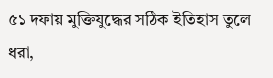৫১ দফায় মুক্তিযুদ্ধের সঠিক ইতিহাস তুলে ধরা,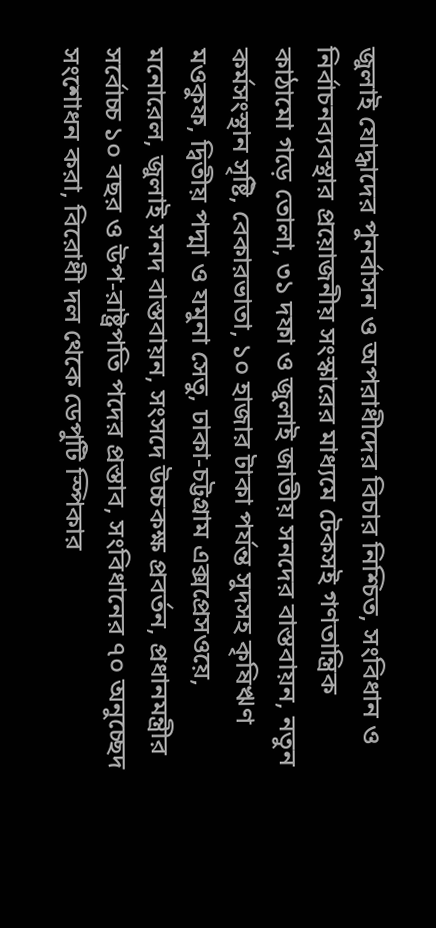জুলাই যোদ্ধাদের পুনর্বাসন ও অপরাধীদের বিচার নিশ্চিত, সংবিধান ও নির্বাচনব্যবস্থার প্রয়োজনীয় সংস্কারের মাধ্যমে টেকসই গণতান্ত্রিক কাঠামো গড়ে তোলা, ৩১ দফা ও জুলাই জাতীয় সনদের বাস্তবায়ন, নতুন কর্মসংস্থান সৃষ্টি, বেকারভাতা, ১০ হাজার টাকা পর্যন্ত সুদসহ কৃষিঋণ মওকুফ, দ্বিতীয় পদ্মা ও যমুনা সেতু, ঢাকা-চট্টগ্রাম এক্সপ্রেসওয়ে, মনোরেল, জুলাই সনদ বাস্তবায়ন, সংসদে উচ্চকক্ষ প্রবর্তন, প্রধানমন্ত্রীর সর্বোচ্চ ১০ বছর ও উপ-রাষ্ট্রপতি পদের প্রস্তাব, সংবিধানের ৭০ অনুচ্ছেদ সংশোধন করা, বিরোধী দল থেকে ডেপুটি স্পিকার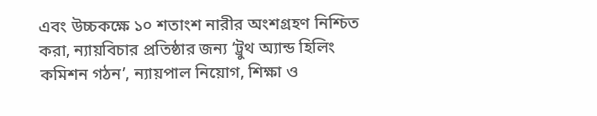এবং উচ্চকক্ষে ১০ শতাংশ নারীর অংশগ্রহণ নিশ্চিত করা, ন্যায়বিচার প্রতিষ্ঠার জন্য ‘ট্রুথ অ্যান্ড হিলিং কমিশন গঠন’, ন্যায়পাল নিয়োগ, শিক্ষা ও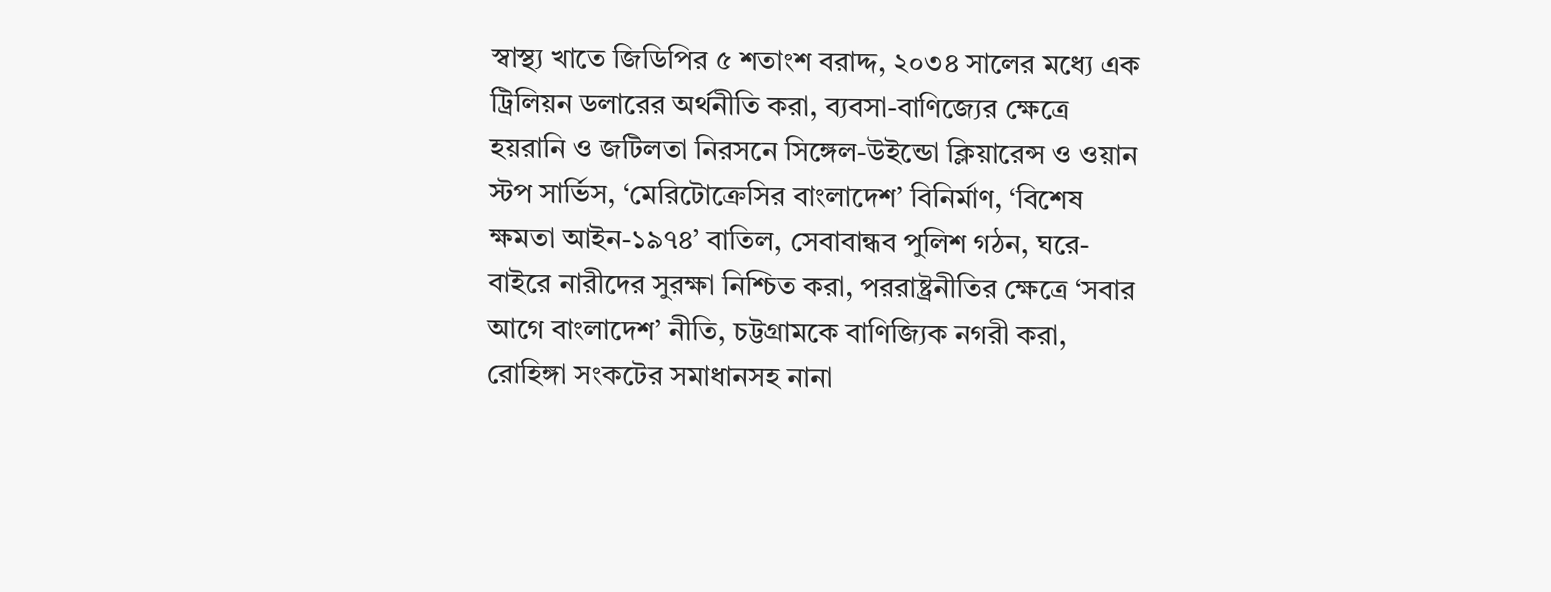স্বাস্থ্য খাতে জিডিপির ৫ শতাংশ বরাদ্দ, ২০৩৪ সালের মধ্যে এক ট্রিলিয়ন ডলারের অর্থনীতি করা, ব্যবসা-বাণিজ্যের ক্ষেত্রে হয়রানি ও জটিলতা নিরসনে সিঙ্গেল-উইন্ডো ক্লিয়ারেন্স ও ওয়ান স্টপ সার্ভিস, ‘মেরিটোক্রেসির বাংলাদেশ’ বিনির্মাণ, ‘বিশেষ ক্ষমতা আইন-১৯৭৪’ বাতিল, সেবাবান্ধব পুলিশ গঠন, ঘরে-বাইরে নারীদের সুরক্ষা নিশ্চিত করা, পররাষ্ট্রনীতির ক্ষেত্রে ‘সবার আগে বাংলাদেশ’ নীতি, চট্টগ্রামকে বাণিজ্যিক নগরী করা, রোহিঙ্গা সংকটের সমাধানসহ নানা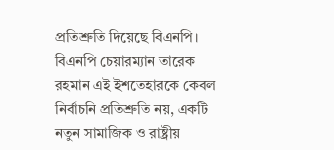প্রতিশ্রুতি দিয়েছে বিএনপি।
বিএনপি চেয়ারম্যান তারেক রহমান এই ইশতেহারকে কেবল নির্বাচনি প্রতিশ্রুতি নয়, একটি নতুন সামাজিক ও রাষ্ট্রীয়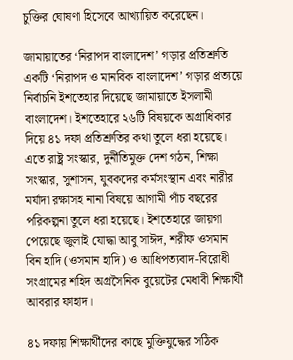চুক্তির ঘোষণা হিসেবে আখ্যায়িত করেছেন।

জামায়াতের ‘নিরাপদ বাংলাদেশ’ গড়ার প্রতিশ্রুতি
একটি ‘নিরাপদ ও মানবিক বাংলাদেশ’ গড়ার প্রত্যয়ে নির্বাচনি ইশতেহার দিয়েছে জামায়াতে ইসলামী বাংলাদেশ। ইশতেহারে ২৬টি বিষয়কে অগ্রাধিকার দিয়ে ৪১ দফা প্রতিশ্রুতির কথা তুলে ধরা হয়েছে। এতে রাষ্ট্র সংস্কার, দুর্নীতিমুক্ত দেশ গঠন, শিক্ষা সংস্কার, সুশাসন, যুবকদের কর্মসংস্থান এবং নারীর মর্যাদা রক্ষাসহ নানা বিষয়ে আগামী পাঁচ বছরের পরিকল্পনা তুলে ধরা হয়েছে। ইশতেহারে জায়গা পেয়েছে জুলাই যোদ্ধা আবু সাঈদ, শরীফ ওসমান বিন হাদি (ওসমান হাদি) ও আধিপত্যবাদ-বিরোধী সংগ্রামের শহিদ অগ্রসৈনিক বুয়েটের মেধাবী শিক্ষার্থী আবরার ফাহাদ।

৪১ দফায় শিক্ষার্থীদের কাছে মুক্তিযুদ্ধের সঠিক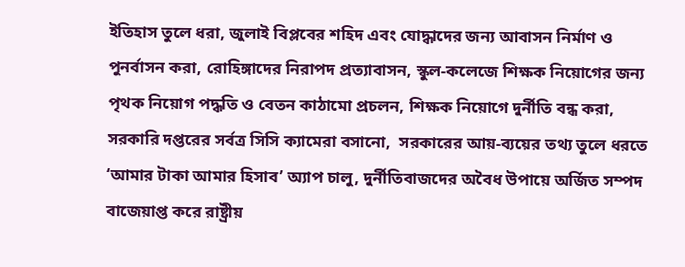ইতিহাস তুলে ধরা, জুলাই বিপ্লবের শহিদ এবং যোদ্ধাদের জন্য আবাসন নির্মাণ ও পুনর্বাসন করা, রোহিঙ্গাদের নিরাপদ প্রত্যাবাসন, স্কুল-কলেজে শিক্ষক নিয়োগের জন্য পৃথক নিয়োগ পদ্ধতি ও বেতন কাঠামো প্রচলন, শিক্ষক নিয়োগে দুর্নীতি বন্ধ করা, সরকারি দপ্তরের সর্বত্র সিসি ক্যামেরা বসানো,  সরকারের আয়-ব্যয়ের তথ্য তুলে ধরতে ‘আমার টাকা আমার হিসাব’ অ্যাপ চালু, দুর্নীতিবাজদের অবৈধ উপায়ে অর্জিত সম্পদ বাজেয়াপ্ত করে রাষ্ট্রীয়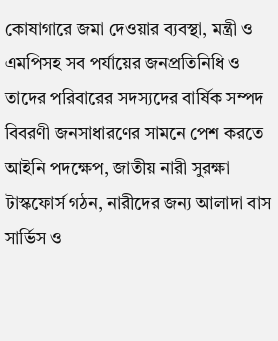কোষাগারে জমা দেওয়ার ব্যবস্থা, মন্ত্রী ও এমপিসহ সব পর্যায়ের জনপ্রতিনিধি ও তাদের পরিবারের সদস্যদের বার্ষিক সম্পদ বিবরণী জনসাধারণের সামনে পেশ করতে আইনি পদক্ষেপ, জাতীয় নারী সুরক্ষা টাস্কফোর্স গঠন, নারীদের জন্য আলাদা বাস সার্ভিস ও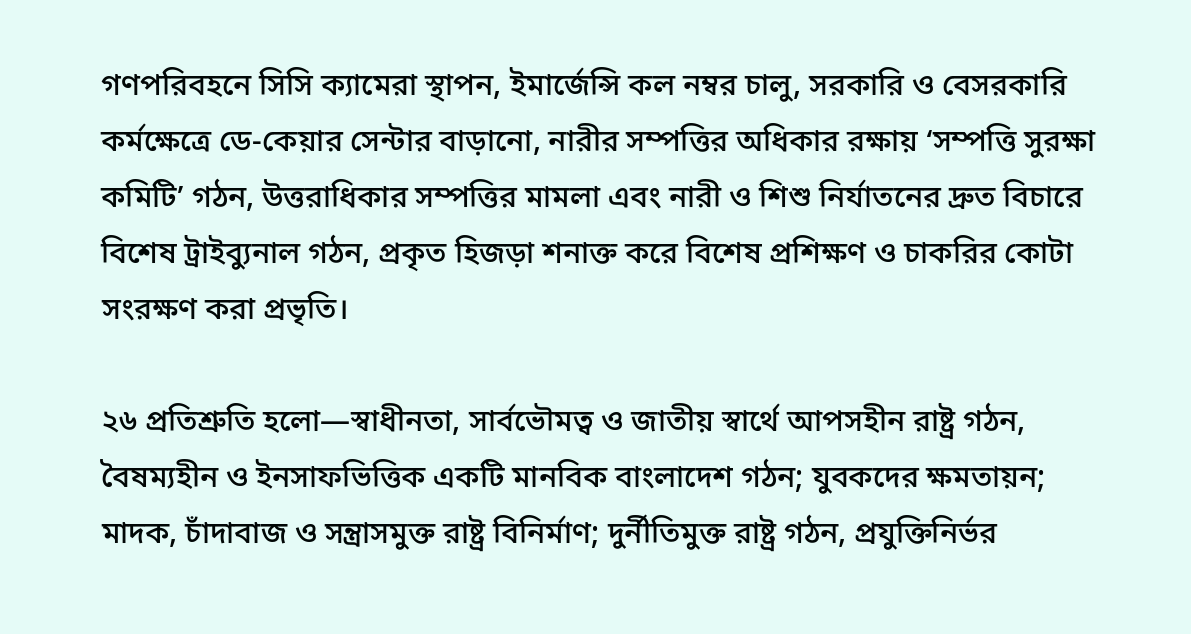গণপরিবহনে সিসি ক্যামেরা স্থাপন, ইমার্জেন্সি কল নম্বর চালু, সরকারি ও বেসরকারি কর্মক্ষেত্রে ডে-কেয়ার সেন্টার বাড়ানো, নারীর সম্পত্তির অধিকার রক্ষায় ‘সম্পত্তি সুরক্ষা কমিটি’ গঠন, উত্তরাধিকার সম্পত্তির মামলা এবং নারী ও শিশু নির্যাতনের দ্রুত বিচারে বিশেষ ট্রাইব্যুনাল গঠন, প্রকৃত হিজড়া শনাক্ত করে বিশেষ প্রশিক্ষণ ও চাকরির কোটা সংরক্ষণ করা প্রভৃতি।

২৬ প্রতিশ্রুতি হলো—স্বাধীনতা, সার্বভৌমত্ব ও জাতীয় স্বার্থে আপসহীন রাষ্ট্র গঠন, বৈষম্যহীন ও ইনসাফভিত্তিক একটি মানবিক বাংলাদেশ গঠন; যুবকদের ক্ষমতায়ন; মাদক, চাঁদাবাজ ও সন্ত্রাসমুক্ত রাষ্ট্র বিনির্মাণ; দুর্নীতিমুক্ত রাষ্ট্র গঠন, প্রযুক্তিনির্ভর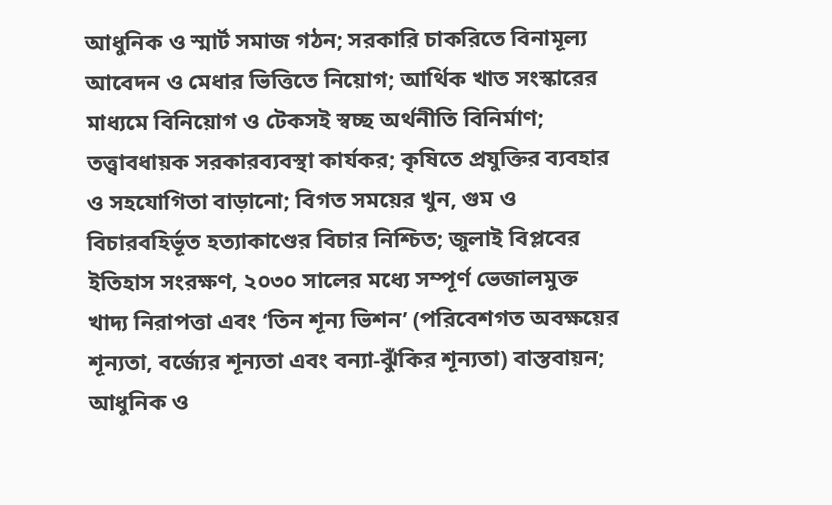আধুনিক ও স্মার্ট সমাজ গঠন; সরকারি চাকরিতে বিনামূল্য আবেদন ও মেধার ভিত্তিতে নিয়োগ; আর্থিক খাত সংস্কারের মাধ্যমে বিনিয়োগ ও টেকসই স্বচ্ছ অর্থনীতি বিনির্মাণ; তত্ত্বাবধায়ক সরকারব্যবস্থা কার্যকর; কৃষিতে প্রযুক্তির ব্যবহার ও সহযোগিতা বাড়ানো; বিগত সময়ের খুন, গুম ও বিচারবহির্ভূত হত্যাকাণ্ডের বিচার নিশ্চিত; জুলাই বিপ্লবের ইতিহাস সংরক্ষণ, ২০৩০ সালের মধ্যে সম্পূর্ণ ভেজালমুক্ত খাদ্য নিরাপত্তা এবং ‘তিন শূন্য ভিশন’ (পরিবেশগত অবক্ষয়ের শূন্যতা, বর্জ্যের শূন্যতা এবং বন্যা-ঝুঁকির শূন্যতা) বাস্তবায়ন; আধুনিক ও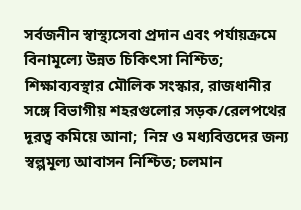সর্বজনীন স্বাস্থ্যসেবা প্রদান এবং পর্যায়ক্রমে বিনামূল্যে উন্নত চিকিৎসা নিশ্চিত; শিক্ষাব্যবস্থার মৌলিক সংস্কার, রাজধানীর সঙ্গে বিভাগীয় শহরগুলোর সড়ক/রেলপথের দূরত্ব কমিয়ে আনা;  নিম্ন ও মধ্যবিত্তদের জন্য স্বল্পমূল্য আবাসন নিশ্চিত; চলমান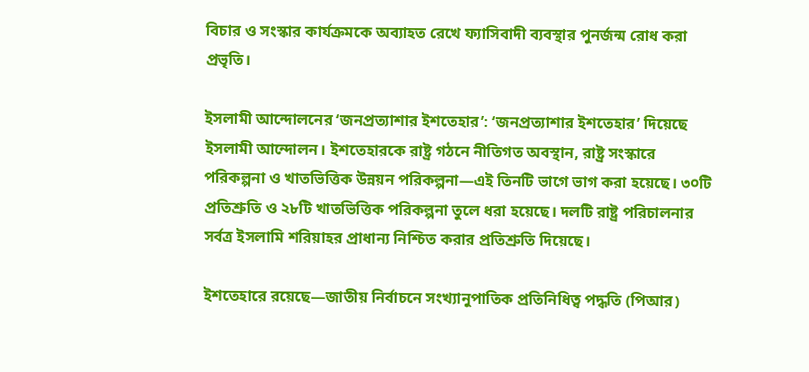বিচার ও সংস্কার কার্যক্রমকে অব্যাহত রেখে ফ্যাসিবাদী ব্যবস্থার পুনর্জন্ম রোধ করা প্রভৃতি।

ইসলামী আন্দোলনের ‘জনপ্রত্যাশার ইশতেহার’: ‘জনপ্রত্যাশার ইশতেহার’ দিয়েছে ইসলামী আন্দোলন। ইশতেহারকে রাষ্ট্র গঠনে নীতিগত অবস্থান, রাষ্ট্র সংস্কারে পরিকল্পনা ও খাতভিত্তিক উন্নয়ন পরিকল্পনা—এই তিনটি ভাগে ভাগ করা হয়েছে। ৩০টি প্রতিশ্রুতি ও ২৮টি খাতভিত্তিক পরিকল্পনা তুলে ধরা হয়েছে। দলটি রাষ্ট্র পরিচালনার সর্বত্র ইসলামি শরিয়াহর প্রাধান্য নিশ্চিত করার প্রতিশ্রুতি দিয়েছে।

ইশতেহারে রয়েছে—জাতীয় নির্বাচনে সংখ্যানুপাতিক প্রতিনিধিত্ব পদ্ধতি (পিআর)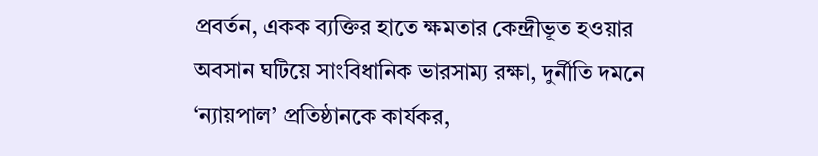প্রবর্তন, একক ব্যক্তির হাতে ক্ষমতার কেন্দ্রীভূত হওয়ার অবসান ঘটিয়ে সাংবিধানিক ভারসাম্য রক্ষা, দুর্নীতি দমনে ‘ন্যায়পাল’ প্রতিষ্ঠানকে কার্যকর,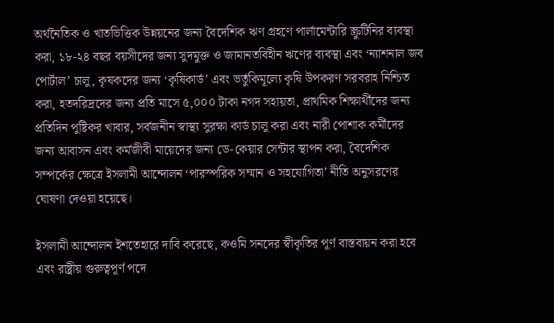অর্থনৈতিক ও খাতভিত্তিক উন্নয়নের জন্য বৈদেশিক ঋণ গ্রহণে পার্লামেন্টারি স্ক্রুটিনির ব্যবস্থা করা, ১৮-২৪ বছর বয়সীদের জন্য সুদমুক্ত ও জামানতবিহীন ঋণের ব্যবস্থা এবং ‘ন্যাশনাল জব পোর্টাল’ চালু, কৃষকদের জন্য ‘কৃষিকার্ড’ এবং ভর্তুকিমূল্যে কৃষি উপকরণ সরবরাহ নিশ্চিত করা, হতদরিদ্রদের জন্য প্রতি মাসে ৫,০০০ টাকা নগদ সহায়তা, প্রাথমিক শিক্ষার্থীদের জন্য প্রতিদিন পুষ্টিকর খাবার, সর্বজনীন স্বাস্থ্য সুরক্ষা কার্ড চালু করা এবং নারী পোশাক কর্মীদের জন্য আবাসন এবং কর্মজীবী মায়েদের জন্য ডে-কেয়ার সেন্টার স্থাপন করা, বৈদেশিক সম্পর্কের ক্ষেত্রে ইসলামী আন্দোলন ‘পারস্পরিক সম্মান ও সহযোগিতা’ নীতি অনুসরণের ঘোষণা দেওয়া হয়েছে।

ইসলামী আন্দোলন ইশতেহারে দাবি করেছে, কওমি সনদের স্বীকৃতির পূর্ণ বাস্তবায়ন করা হবে এবং রাষ্ট্রীয় গুরুত্বপূর্ণ পদে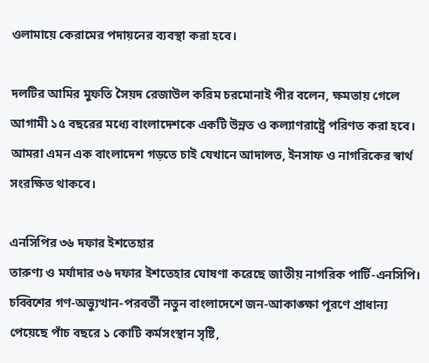ওলামায়ে কেরামের পদায়নের ব্যবস্থা করা হবে।

দলটির আমির মুফতি সৈয়দ রেজাউল করিম চরমোনাই পীর বলেন, ক্ষমতায় গেলে আগামী ১৫ বছরের মধ্যে বাংলাদেশকে একটি উন্নত ও কল্যাণরাষ্ট্রে পরিণত করা হবে। আমরা এমন এক বাংলাদেশ গড়তে চাই যেখানে আদালত, ইনসাফ ও নাগরিকের স্বার্থ সংরক্ষিত থাকবে।

এনসিপির ৩৬ দফার ইশতেহার
তারুণ্য ও মর্যাদার ৩৬ দফার ইশতেহার ঘোষণা করেছে জাতীয় নাগরিক পার্টি-এনসিপি। চব্বিশের গণ-অভ্যুত্থান-পরবর্তী নতুন বাংলাদেশে জন-আকাঙ্ক্ষা পূরণে প্রাধান্য পেয়েছে পাঁচ বছরে ১ কোটি কর্মসংস্থান সৃষ্টি,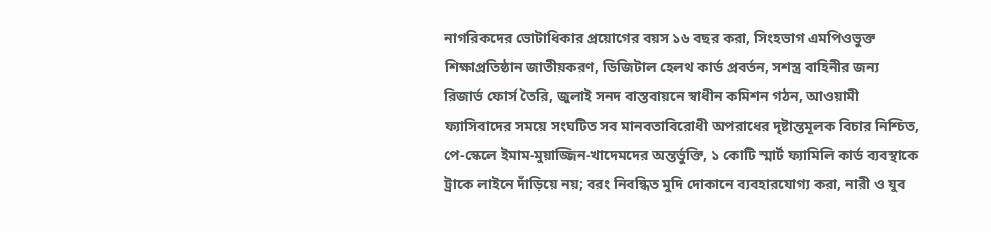নাগরিকদের ভোটাধিকার প্রয়োগের বয়স ১৬ বছর করা, সিংহভাগ এমপিওভুক্ত শিক্ষাপ্রতিষ্ঠান জাতীয়করণ, ডিজিটাল হেলথ কার্ড প্রবর্তন, সশস্ত্র বাহিনীর জন্য রিজার্ভ ফোর্স তৈরি, জুলাই সনদ বাস্তবায়নে স্বাধীন কমিশন গঠন, আওয়ামী ফ্যাসিবাদের সময়ে সংঘটিত সব মানবতাবিরোধী অপরাধের দৃষ্টান্তমূলক বিচার নিশ্চিত, পে-স্কেলে ইমাম-মুয়াজ্জিন-খাদেমদের অন্তর্ভুক্তি, ১ কোটি স্মার্ট ফ্যামিলি কার্ড ব্যবস্থাকে ট্রাকে লাইনে দাঁড়িয়ে নয়; বরং নিবন্ধিত মুদি দোকানে ব্যবহারযোগ্য করা, নারী ও যুব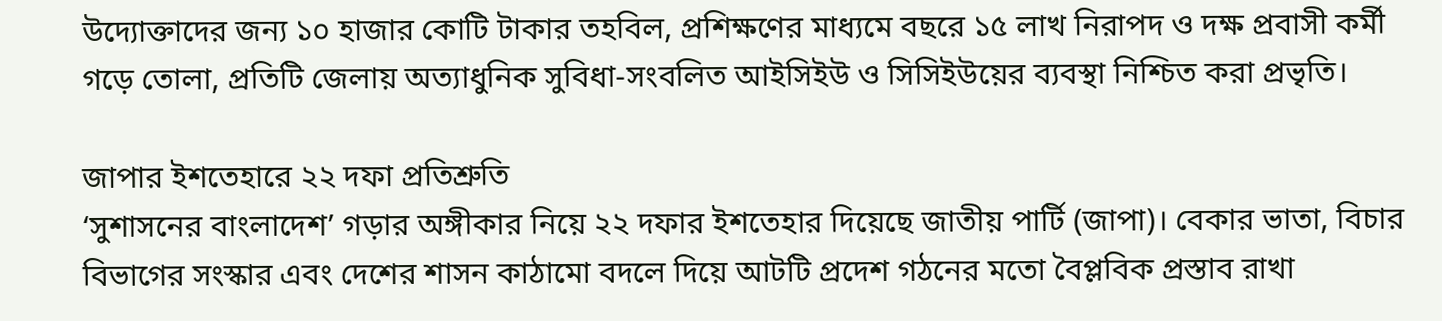উদ্যোক্তাদের জন্য ১০ হাজার কোটি টাকার তহবিল, প্রশিক্ষণের মাধ্যমে বছরে ১৫ লাখ নিরাপদ ও দক্ষ প্রবাসী কর্মী গড়ে তোলা, প্রতিটি জেলায় অত্যাধুনিক সুবিধা-সংবলিত আইসিইউ ও সিসিইউয়ের ব্যবস্থা নিশ্চিত করা প্রভৃতি।

জাপার ইশতেহারে ২২ দফা প্রতিশ্রুতি
‘সুশাসনের বাংলাদেশ’ গড়ার অঙ্গীকার নিয়ে ২২ দফার ইশতেহার দিয়েছে জাতীয় পার্টি (জাপা)। বেকার ভাতা, বিচার বিভাগের সংস্কার এবং দেশের শাসন কাঠামো বদলে দিয়ে আটটি প্রদেশ গঠনের মতো বৈপ্লবিক প্রস্তাব রাখা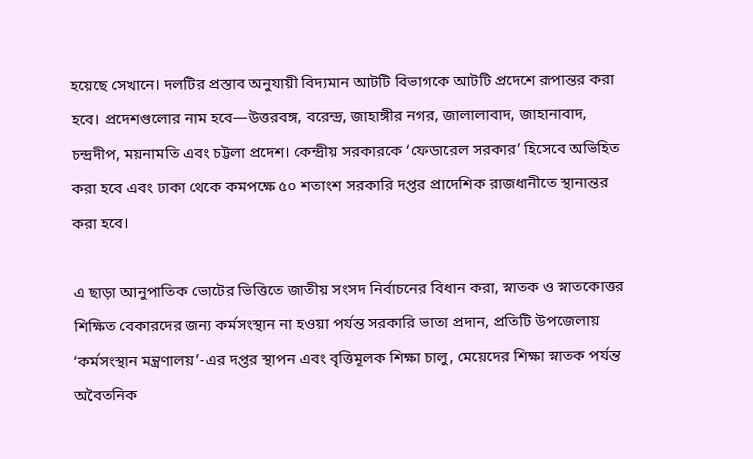হয়েছে সেখানে। দলটির প্রস্তাব অনুযায়ী বিদ্যমান আটটি বিভাগকে আটটি প্রদেশে রূপান্তর করা হবে। প্রদেশগুলোর নাম হবে—উত্তরবঙ্গ, বরেন্দ্র, জাহাঙ্গীর নগর, জালালাবাদ, জাহানাবাদ, চন্দ্রদীপ, ময়নামতি এবং চট্টলা প্রদেশ। কেন্দ্রীয় সরকারকে ‘ফেডারেল সরকার’ হিসেবে অভিহিত করা হবে এবং ঢাকা থেকে কমপক্ষে ৫০ শতাংশ সরকারি দপ্তর প্রাদেশিক রাজধানীতে স্থানান্তর করা হবে।

এ ছাড়া আনুপাতিক ভোটের ভিত্তিতে জাতীয় সংসদ নির্বাচনের বিধান করা, স্নাতক ও স্নাতকোত্তর শিক্ষিত বেকারদের জন্য কর্মসংস্থান না হওয়া পর্যন্ত সরকারি ভাতা প্রদান, প্রতিটি উপজেলায় ‘কর্মসংস্থান মন্ত্রণালয়’-এর দপ্তর স্থাপন এবং বৃত্তিমূলক শিক্ষা চালু, মেয়েদের শিক্ষা স্নাতক পর্যন্ত অবৈতনিক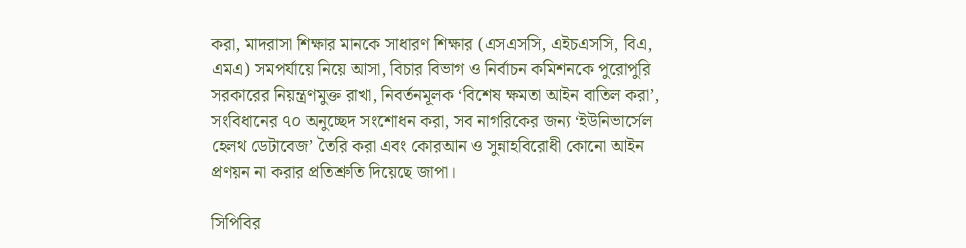করা, মাদরাসা শিক্ষার মানকে সাধারণ শিক্ষার (এসএসসি, এইচএসসি, বিএ, এমএ) সমপর্যায়ে নিয়ে আসা, বিচার বিভাগ ও নির্বাচন কমিশনকে পুরোপুরি সরকারের নিয়ন্ত্রণমুক্ত রাখা, নিবর্তনমূলক ‘বিশেষ ক্ষমতা আইন বাতিল করা’, সংবিধানের ৭০ অনুচ্ছেদ সংশোধন করা, সব নাগরিকের জন্য ‘ইউনিভার্সেল হেলথ ডেটাবেজ’ তৈরি করা এবং কোরআন ও সুন্নাহবিরোধী কোনো আইন প্রণয়ন না করার প্রতিশ্রুতি দিয়েছে জাপা।

সিপিবির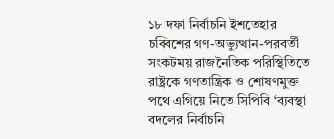১৮ দফা নির্বাচনি ইশতেহার
চব্বিশের গণ-অভ্যুত্থান-পরবর্তী সংকটময় রাজনৈতিক পরিস্থিতিতে রাষ্ট্রকে গণতান্ত্রিক ও শোষণমুক্ত পথে এগিয়ে নিতে সিপিবি ‘ব্যবস্থা বদলের নির্বাচনি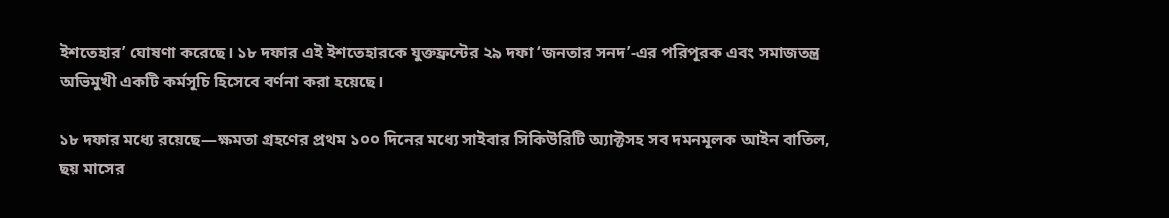ইশতেহার’ ঘোষণা করেছে। ১৮ দফার এই ইশতেহারকে যুক্তফ্রন্টের ২৯ দফা ‘জনতার সনদ’-এর পরিপূরক এবং সমাজতন্ত্র অভিমুখী একটি কর্মসূচি হিসেবে বর্ণনা করা হয়েছে।

১৮ দফার মধ্যে রয়েছে—ক্ষমতা গ্রহণের প্রথম ১০০ দিনের মধ্যে সাইবার সিকিউরিটি অ্যাক্টসহ সব দমনমূলক আইন বাতিল, ছয় মাসের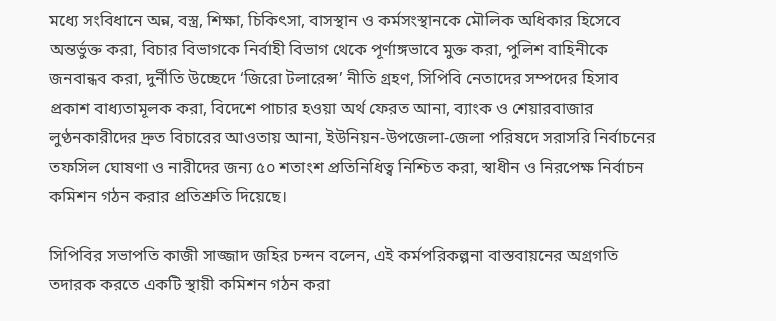মধ্যে সংবিধানে অন্ন, বস্ত্র, শিক্ষা, চিকিৎসা, বাসস্থান ও কর্মসংস্থানকে মৌলিক অধিকার হিসেবে অন্তর্ভুক্ত করা, বিচার বিভাগকে নির্বাহী বিভাগ থেকে পূর্ণাঙ্গভাবে মুক্ত করা, পুলিশ বাহিনীকে জনবান্ধব করা, দুর্নীতি উচ্ছেদে ‘জিরো টলারেন্স’ নীতি গ্রহণ, সিপিবি নেতাদের সম্পদের হিসাব প্রকাশ বাধ্যতামূলক করা, বিদেশে পাচার হওয়া অর্থ ফেরত আনা, ব্যাংক ও শেয়ারবাজার লুণ্ঠনকারীদের দ্রুত বিচারের আওতায় আনা, ইউনিয়ন-উপজেলা-জেলা পরিষদে সরাসরি নির্বাচনের তফসিল ঘোষণা ও নারীদের জন্য ৫০ শতাংশ প্রতিনিধিত্ব নিশ্চিত করা, স্বাধীন ও নিরপেক্ষ নির্বাচন কমিশন গঠন করার প্রতিশ্রুতি দিয়েছে।

সিপিবির সভাপতি কাজী সাজ্জাদ জহির চন্দন বলেন, এই কর্মপরিকল্পনা বাস্তবায়নের অগ্রগতি তদারক করতে একটি স্থায়ী কমিশন গঠন করা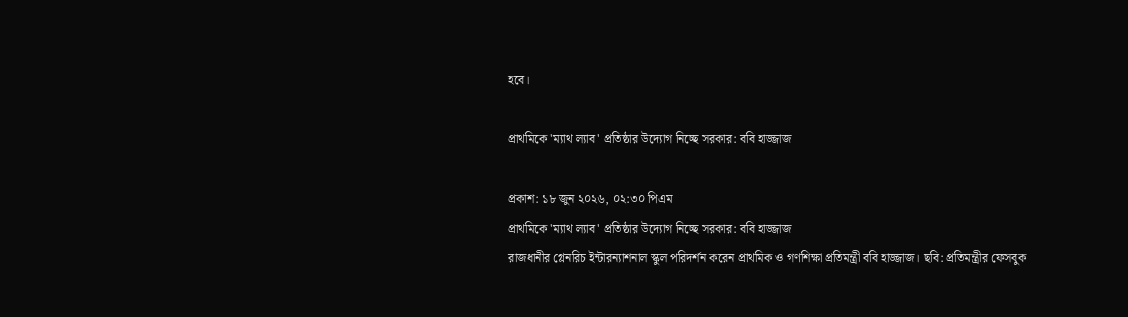হবে।

প্রাথমিকে 'ম্যাথ ল্যাব' প্রতিষ্ঠার উদ্যোগ নিচ্ছে সরকার: ববি হাজ্জাজ

প্রকাশ: ১৮ জুন ২০২৬, ০২:৩০ পিএম
প্রাথমিকে 'ম্যাথ ল্যাব' প্রতিষ্ঠার উদ্যোগ নিচ্ছে সরকার: ববি হাজ্জাজ
রাজধানীর গ্লেনরিচ ইন্টারন্যাশনাল স্কুল পরিদর্শন করেন প্রাথমিক ও গণশিক্ষা প্রতিমন্ত্রী ববি হাজ্জাজ। ছবি: প্রতিমন্ত্রীর ফেসবুক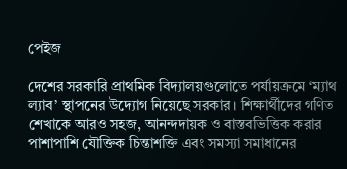পেইজ

দেশের সরকারি প্রাথমিক বিদ্যালয়গুলোতে পর্যায়ক্রমে ‘ম্যাথ ল্যাব’ স্থাপনের উদ্যোগ নিয়েছে সরকার। শিক্ষার্থীদের গণিত শেখাকে আরও সহজ, আনন্দদায়ক ও বাস্তবভিত্তিক করার পাশাপাশি যৌক্তিক চিন্তাশক্তি এবং সমস্যা সমাধানের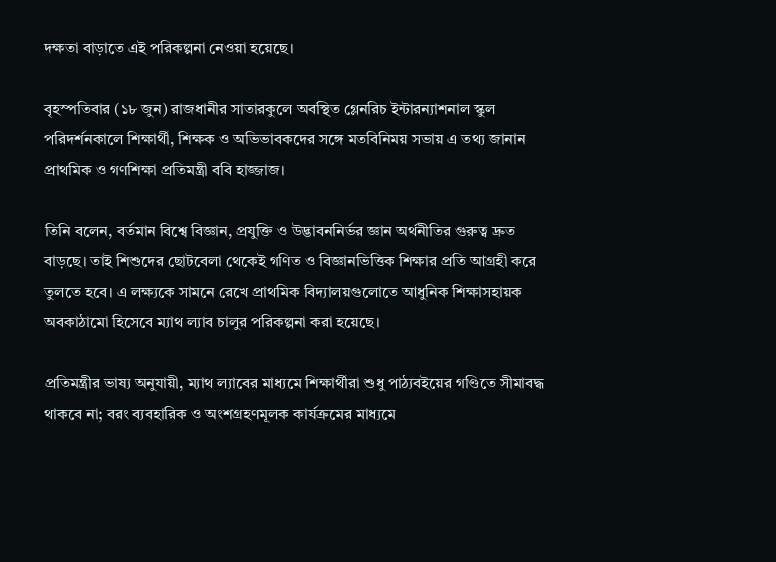দক্ষতা বাড়াতে এই পরিকল্পনা নেওয়া হয়েছে।

বৃহস্পতিবার (১৮ জুন) রাজধানীর সাতারকুলে অবস্থিত গ্লেনরিচ ইন্টারন্যাশনাল স্কুল পরিদর্শনকালে শিক্ষার্থী, শিক্ষক ও অভিভাবকদের সঙ্গে মতবিনিময় সভায় এ তথ্য জানান প্রাথমিক ও গণশিক্ষা প্রতিমন্ত্রী ববি হাজ্জাজ।

তিনি বলেন, বর্তমান বিশ্বে বিজ্ঞান, প্রযুক্তি ও উদ্ভাবননির্ভর জ্ঞান অর্থনীতির গুরুত্ব দ্রুত বাড়ছে। তাই শিশুদের ছোটবেলা থেকেই গণিত ও বিজ্ঞানভিত্তিক শিক্ষার প্রতি আগ্রহী করে তুলতে হবে। এ লক্ষ্যকে সামনে রেখে প্রাথমিক বিদ্যালয়গুলোতে আধুনিক শিক্ষাসহায়ক অবকাঠামো হিসেবে ম্যাথ ল্যাব চালুর পরিকল্পনা করা হয়েছে।

প্রতিমন্ত্রীর ভাষ্য অনুযায়ী, ম্যাথ ল্যাবের মাধ্যমে শিক্ষার্থীরা শুধু পাঠ্যবইয়ের গণ্ডিতে সীমাবদ্ধ থাকবে না; বরং ব্যবহারিক ও অংশগ্রহণমূলক কার্যক্রমের মাধ্যমে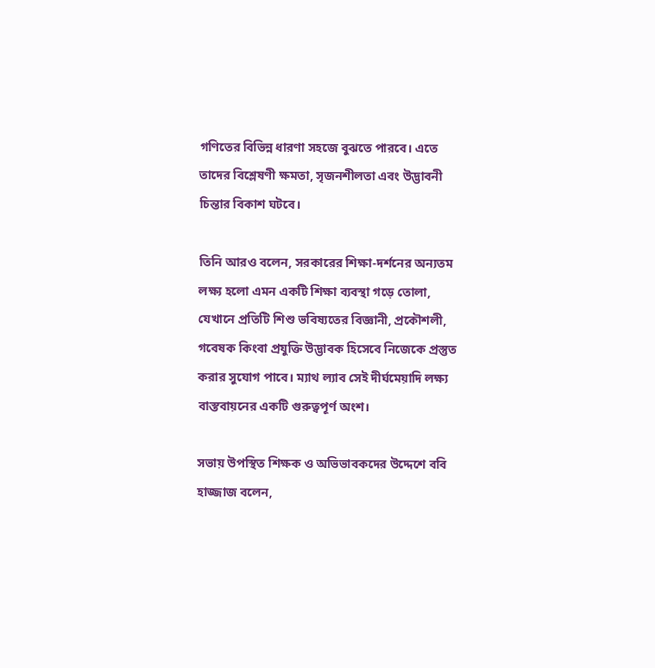গণিতের বিভিন্ন ধারণা সহজে বুঝতে পারবে। এতে তাদের বিশ্লেষণী ক্ষমতা, সৃজনশীলতা এবং উদ্ভাবনী চিন্তার বিকাশ ঘটবে।

তিনি আরও বলেন, সরকারের শিক্ষা-দর্শনের অন্যতম লক্ষ্য হলো এমন একটি শিক্ষা ব্যবস্থা গড়ে তোলা, যেখানে প্রতিটি শিশু ভবিষ্যতের বিজ্ঞানী, প্রকৌশলী, গবেষক কিংবা প্রযুক্তি উদ্ভাবক হিসেবে নিজেকে প্রস্তুত করার সুযোগ পাবে। ম্যাথ ল্যাব সেই দীর্ঘমেয়াদি লক্ষ্য বাস্তবায়নের একটি গুরুত্বপূর্ণ অংশ।

সভায় উপস্থিত শিক্ষক ও অভিভাবকদের উদ্দেশে ববি হাজ্জাজ বলেন,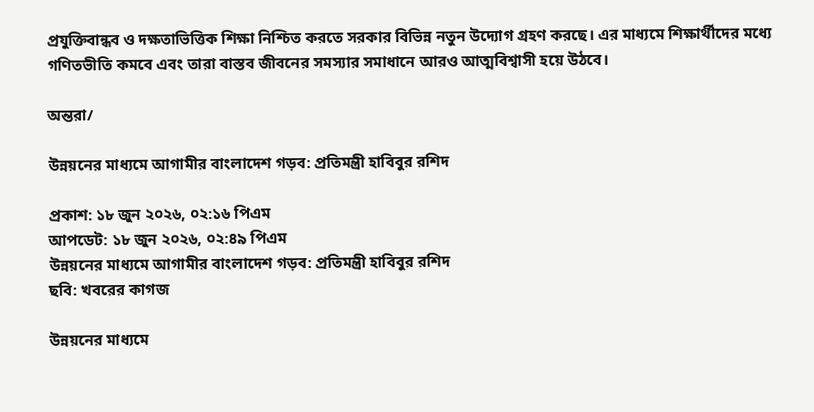প্রযুক্তিবান্ধব ও দক্ষতাভিত্তিক শিক্ষা নিশ্চিত করতে সরকার বিভিন্ন নতুন উদ্যোগ গ্রহণ করছে। এর মাধ্যমে শিক্ষার্থীদের মধ্যে গণিতভীতি কমবে এবং তারা বাস্তব জীবনের সমস্যার সমাধানে আরও আত্মবিশ্বাসী হয়ে উঠবে।

অন্তরা/

উন্নয়নের মাধ্যমে আগামীর বাংলাদেশ গড়ব: প্রতিমন্ত্রী হাবিবুর রশিদ

প্রকাশ: ১৮ জুন ২০২৬, ০২:১৬ পিএম
আপডেট: ১৮ জুন ২০২৬, ০২:৪৯ পিএম
উন্নয়নের মাধ্যমে আগামীর বাংলাদেশ গড়ব: প্রতিমন্ত্রী হাবিবুর রশিদ
ছবি: খবরের কাগজ

উন্নয়নের মাধ্যমে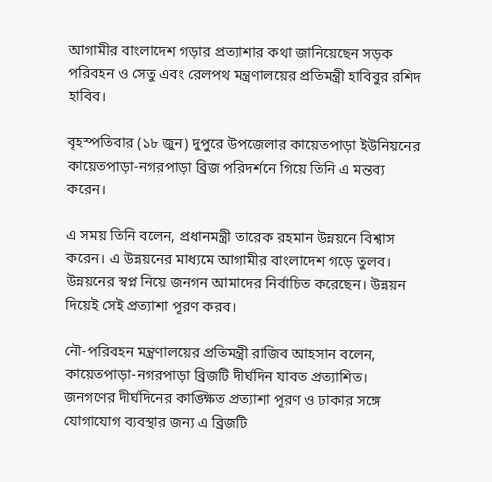আগামীর বাংলাদেশ গড়ার প্রত্যাশার কথা জানিয়েছেন সড়ক পরিবহন ও সেতু এবং রেলপথ মন্ত্রণালয়ের প্রতিমন্ত্রী হাবিবুর রশিদ হাবিব।

বৃহস্পতিবার (১৮ জুন) দুপুরে উপজেলার কায়েতপাড়া ইউনিয়নের কায়েতপাড়া-নগরপাড়া ব্রিজ পরিদর্শনে গিয়ে তিনি এ মন্তব্য করেন।

এ সময় তিনি বলেন, প্রধানমন্ত্রী তারেক রহমান উন্নয়নে বিশ্বাস করেন। এ উন্নয়নের মাধ্যমে আগামীর বাংলাদেশ গড়ে তুলব। উন্নয়নের স্বপ্ন নিয়ে জনগন আমাদের নির্বাচিত করেছেন। উন্নয়ন দিয়েই সেই প্রত্যাশা পূরণ করব।

নৌ-পরিবহন মন্ত্রণালয়ের প্রতিমন্ত্রী রাজিব আহসান বলেন, কায়েতপাড়া-নগরপাড়া ব্রিজটি দীর্ঘদিন যাবত প্রত্যাশিত। জনগণের দীর্ঘদিনের কাঙ্ক্ষিত প্রত্যাশা পূরণ ও ঢাকার সঙ্গে যোগাযোগ ব্যবস্থার জন্য এ ব্রিজটি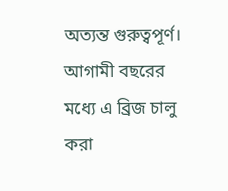অত্যন্ত গুরুত্বপূর্ণ। আগামী বছরের মধ্যে এ ব্রিজ চালু করা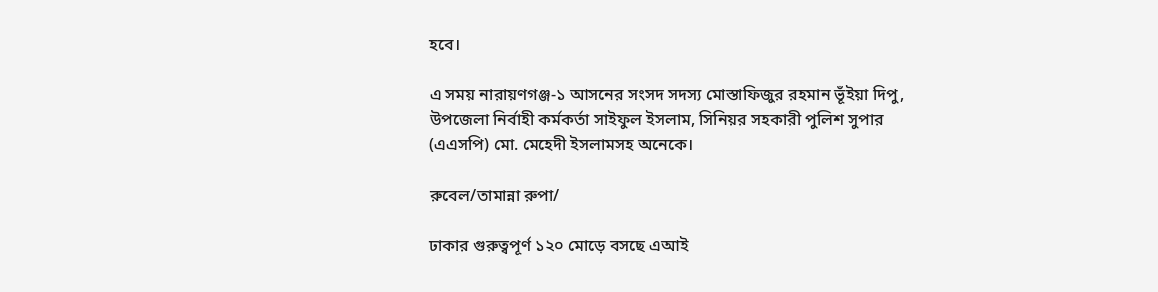হবে।

এ সময় নারায়ণগঞ্জ-১ আসনের সংসদ সদস্য মোস্তাফিজুর রহমান ভূঁইয়া দিপু, উপজেলা নির্বাহী কর্মকর্তা সাইফুল ইসলাম, সিনিয়র সহকারী পুলিশ সুপার (এএসপি) মো. মেহেদী ইসলামসহ অনেকে।

রুবেল/তামান্না রুপা/

ঢাকার গুরুত্বপূর্ণ ১২০ মোড়ে বসছে এআই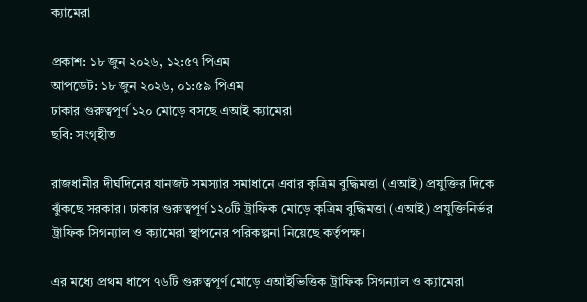ক্যামেরা

প্রকাশ: ১৮ জুন ২০২৬, ১২:৫৭ পিএম
আপডেট: ১৮ জুন ২০২৬, ০১:৫৯ পিএম
ঢাকার গুরুত্বপূর্ণ ১২০ মোড়ে বসছে এআই ক্যামেরা
ছবি: সংগৃহীত

রাজধানীর দীর্ঘদিনের যানজট সমস্যার সমাধানে এবার কৃত্রিম বুদ্ধিমত্তা (এআই) প্রযুক্তির দিকে ঝুঁকছে সরকার। ঢাকার গুরুত্বপূর্ণ ১২০টি ট্রাফিক মোড়ে কৃত্রিম বুদ্ধিমত্তা (এআই) প্রযুক্তিনির্ভর ট্রাফিক সিগন্যাল ও ক্যামেরা স্থাপনের পরিকল্পনা নিয়েছে কর্তৃপক্ষ।

এর মধ্যে প্রথম ধাপে ৭৬টি গুরুত্বপূর্ণ মোড়ে এআইভিত্তিক ট্রাফিক সিগন্যাল ও ক্যামেরা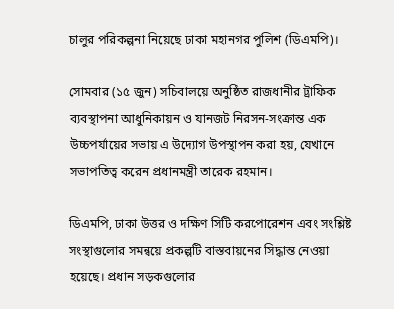চালুর পরিকল্পনা নিয়েছে ঢাকা মহানগর পুলিশ (ডিএমপি)।

সোমবার (১৫ জুন) সচিবালয়ে অনুষ্ঠিত রাজধানীর ট্রাফিক ব্যবস্থাপনা আধুনিকায়ন ও যানজট নিরসন-সংক্রান্ত এক উচ্চপর্যায়ের সভায় এ উদ্যোগ উপস্থাপন করা হয়, যেখানে সভাপতিত্ব করেন প্রধানমন্ত্রী তারেক রহমান।

ডিএমপি, ঢাকা উত্তর ও দক্ষিণ সিটি করপোরেশন এবং সংশ্লিষ্ট সংস্থাগুলোর সমন্বয়ে প্রকল্পটি বাস্তবায়নের সিদ্ধান্ত নেওয়া হয়েছে। প্রধান সড়কগুলোর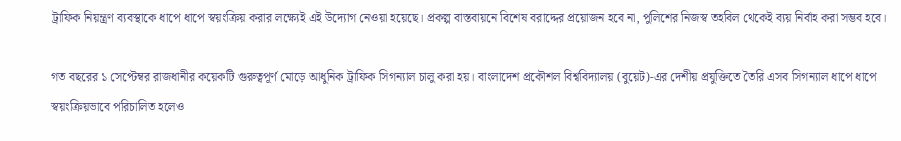ট্রাফিক নিয়ন্ত্রণ ব্যবস্থাকে ধাপে ধাপে স্বয়ংক্রিয় করার লক্ষ্যেই এই উদ্যোগ নেওয়া হয়েছে। প্রকল্প বাস্তবায়নে বিশেষ বরাদ্দের প্রয়োজন হবে না, পুলিশের নিজস্ব তহবিল থেকেই ব্যয় নির্বাহ করা সম্ভব হবে।

গত বছরের ১ সেপ্টেম্বর রাজধানীর কয়েকটি গুরুত্বপূর্ণ মোড়ে আধুনিক ট্রাফিক সিগন্যাল চালু করা হয়। বাংলাদেশ প্রকৌশল বিশ্ববিদ্যালয় (বুয়েট)-এর দেশীয় প্রযুক্তিতে তৈরি এসব সিগন্যাল ধাপে ধাপে স্বয়ংক্রিয়ভাবে পরিচালিত হলেও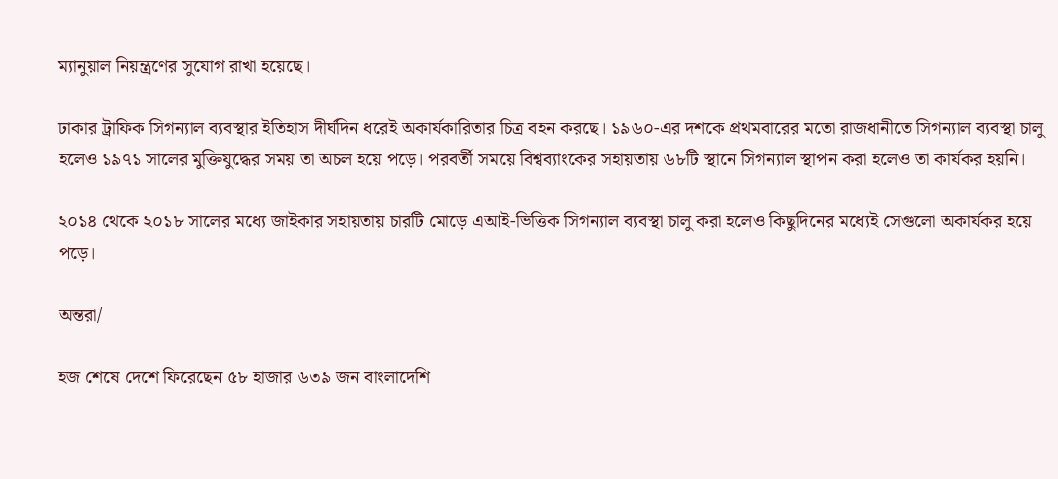ম্যানুয়াল নিয়ন্ত্রণের সুযোগ রাখা হয়েছে।

ঢাকার ট্রাফিক সিগন্যাল ব্যবস্থার ইতিহাস দীর্ঘদিন ধরেই অকার্যকারিতার চিত্র বহন করছে। ১৯৬০-এর দশকে প্রথমবারের মতো রাজধানীতে সিগন্যাল ব্যবস্থা চালু হলেও ১৯৭১ সালের মুক্তিযুদ্ধের সময় তা অচল হয়ে পড়ে। পরবর্তী সময়ে বিশ্বব্যাংকের সহায়তায় ৬৮টি স্থানে সিগন্যাল স্থাপন করা হলেও তা কার্যকর হয়নি।

২০১৪ থেকে ২০১৮ সালের মধ্যে জাইকার সহায়তায় চারটি মোড়ে এআই-ভিত্তিক সিগন্যাল ব্যবস্থা চালু করা হলেও কিছুদিনের মধ্যেই সেগুলো অকার্যকর হয়ে পড়ে।

অন্তরা/

হজ শেষে দেশে ফিরেছেন ৫৮ হাজার ৬৩৯ জন বাংলাদেশি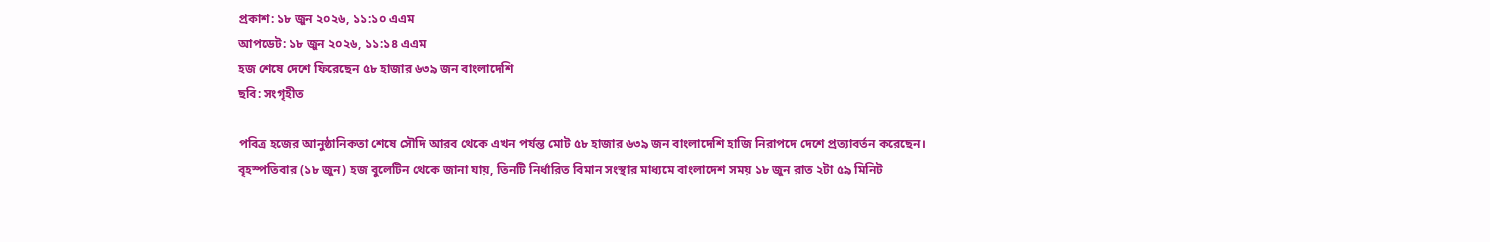প্রকাশ: ১৮ জুন ২০২৬, ১১:১০ এএম
আপডেট: ১৮ জুন ২০২৬, ১১:১৪ এএম
হজ শেষে দেশে ফিরেছেন ৫৮ হাজার ৬৩৯ জন বাংলাদেশি
ছবি: সংগৃহীত

পবিত্র হজের আনুষ্ঠানিকতা শেষে সৌদি আরব থেকে এখন পর্যন্ত মোট ৫৮ হাজার ৬৩৯ জন বাংলাদেশি হাজি নিরাপদে দেশে প্রত্যাবর্তন করেছেন।
বৃহস্পতিবার (১৮ জুন) হজ বুলেটিন থেকে জানা যায়, তিনটি নির্ধারিত বিমান সংস্থার মাধ্যমে বাংলাদেশ সময় ১৮ জুন রাত ২টা ৫৯ মিনিট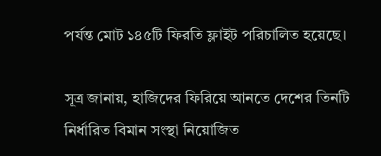পর্যন্ত মোট ১৪৫টি ফিরতি ফ্লাইট পরিচালিত হয়েছে।

সূত্র জানায়, হাজিদের ফিরিয়ে আনতে দেশের তিনটি নির্ধারিত বিমান সংস্থা নিয়োজিত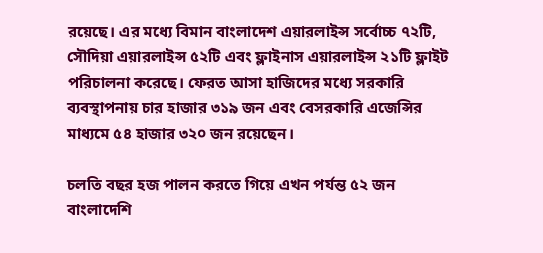রয়েছে। এর মধ্যে বিমান বাংলাদেশ এয়ারলাইন্স সর্বোচ্চ ৭২টি, সৌদিয়া এয়ারলাইন্স ৫২টি এবং ফ্লাইনাস এয়ারলাইন্স ২১টি ফ্লাইট পরিচালনা করেছে। ফেরত আসা হাজিদের মধ্যে সরকারি ব্যবস্থাপনায় চার হাজার ৩১৯ জন এবং বেসরকারি এজেন্সির মাধ্যমে ৫৪ হাজার ৩২০ জন রয়েছেন।

চলতি বছর হজ পালন করতে গিয়ে এখন পর্যন্ত ৫২ জন বাংলাদেশি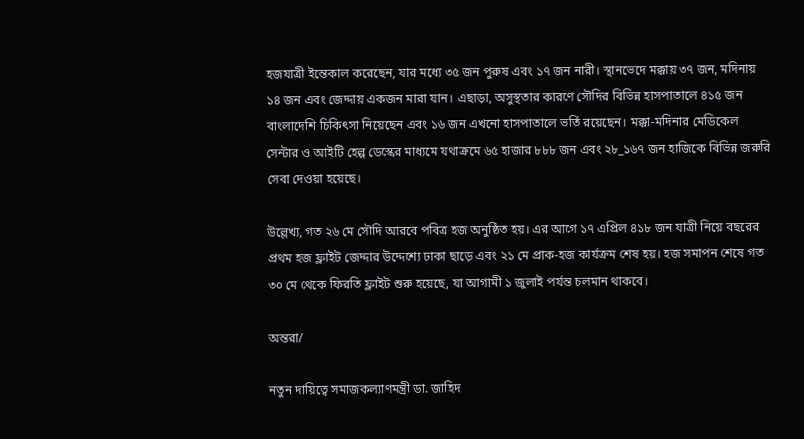হজযাত্রী ইন্তেকাল করেছেন, যার মধ্যে ৩৫ জন পুরুষ এবং ১৭ জন নারী। স্থানভেদে মক্কায় ৩৭ জন, মদিনায় ১৪ জন এবং জেদ্দায় একজন মারা যান। এছাড়া, অসুস্থতার কারণে সৌদির বিভিন্ন হাসপাতালে ৪১৫ জন বাংলাদেশি চিকিৎসা নিয়েছেন এবং ১৬ জন এখনো হাসপাতালে ভর্তি রয়েছেন। মক্কা-মদিনার মেডিকেল সেন্টার ও আইটি হেল্প ডেস্কের মাধ্যমে যথাক্রমে ৬৫ হাজার ৮৮৮ জন এবং ২৮_১৬৭ জন হাজিকে বিভিন্ন জরুরি সেবা দেওয়া হয়েছে।

উল্লেখ্য, গত ২৬ মে সৌদি আরবে পবিত্র হজ অনুষ্ঠিত হয়। এর আগে ১৭ এপ্রিল ৪১৮ জন যাত্রী নিয়ে বছরের প্রথম হজ ফ্লাইট জেদ্দার উদ্দেশ্যে ঢাকা ছাড়ে এবং ২১ মে প্রাক-হজ কার্যক্রম শেষ হয়। হজ সমাপন শেষে গত ৩০ মে থেকে ফিরতি ফ্লাইট শুরু হয়েছে, যা আগামী ১ জুলাই পর্যন্ত চলমান থাকবে।

অন্তরা/

নতুন দায়িত্বে সমাজকল্যাণমন্ত্রী ডা. জাহিদ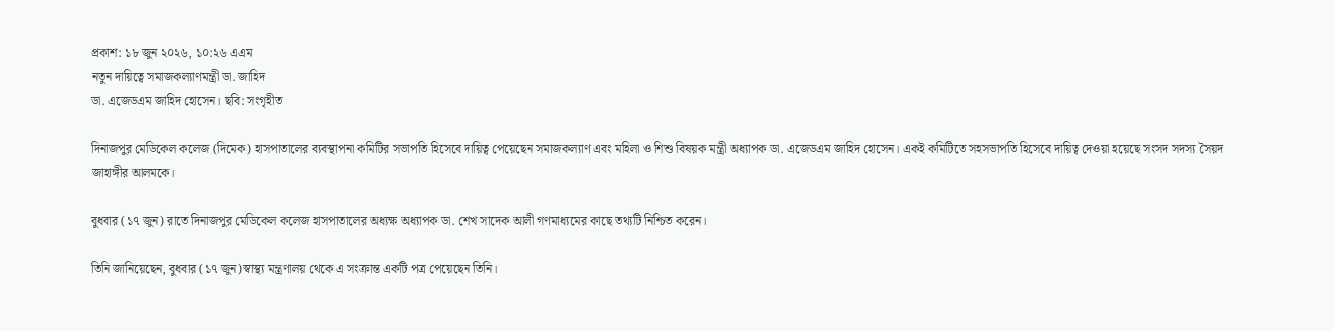প্রকাশ: ১৮ জুন ২০২৬, ১০:২৬ এএম
নতুন দায়িত্বে সমাজকল্যাণমন্ত্রী ডা. জাহিদ
ডা. এজেডএম জাহিদ হোসেন। ছবি: সংগৃহীত

দিনাজপুর মেডিকেল কলেজ (দিমেক) হাসপাতালের ব্যবস্থাপনা কমিটির সভাপতি হিসেবে দায়িত্ব পেয়েছেন সমাজকল্যাণ এবং মহিলা ও শিশু বিষয়ক মন্ত্রী অধ্যাপক ডা. এজেডএম জাহিদ হোসেন। একই কমিটিতে সহসভাপতি হিসেবে দায়িত্ব দেওয়া হয়েছে সংসদ সদস্য সৈয়দ জাহাঙ্গীর আলমকে।

বুধবার (১৭ জুন) রাতে দিনাজপুর মেডিকেল কলেজ হাসপাতালের অধ্যক্ষ অধ্যাপক ডা. শেখ সাদেক আলী গণমাধ্যমের কাছে তথ্যটি নিশ্চিত করেন।

তিনি জানিয়েছেন, বুধবার (১৭ জুন)স্বাস্থ্য মন্ত্রণালয় থেকে এ সংক্রান্ত একটি পত্র পেয়েছেন তিনি।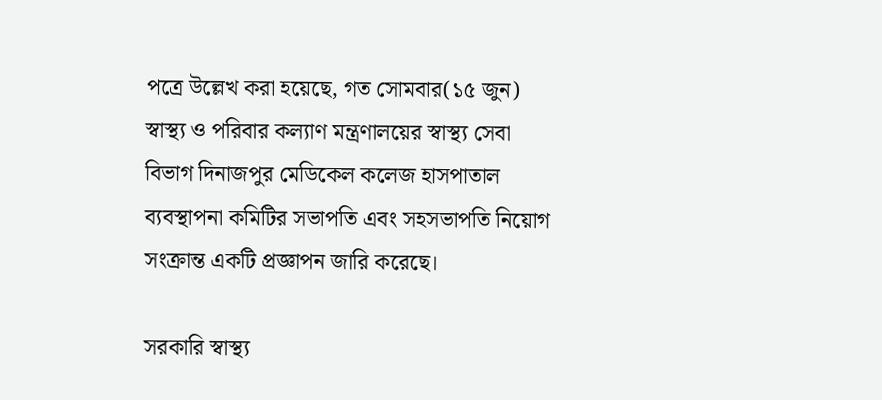পত্রে উল্লেখ করা হয়েছে, গত সোমবার(১৫ জুন) স্বাস্থ্য ও পরিবার কল্যাণ মন্ত্রণালয়ের স্বাস্থ্য সেবা বিভাগ দিনাজপুর মেডিকেল কলেজ হাসপাতাল ব্যবস্থাপনা কমিটির সভাপতি এবং সহসভাপতি নিয়োগ সংক্রান্ত একটি প্রজ্ঞাপন জারি করেছে।

সরকারি স্বাস্থ্য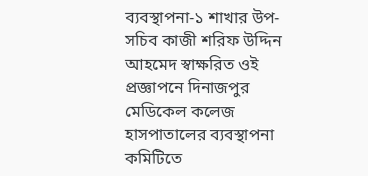ব্যবস্থাপনা-১ শাখার উপ-সচিব কাজী শরিফ উদ্দিন আহমেদ স্বাক্ষরিত ওই প্রজ্ঞাপনে দিনাজপুর মেডিকেল কলেজ হাসপাতালের ব্যবস্থাপনা কমিটিতে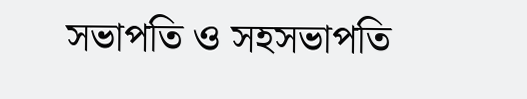সভাপতি ও সহসভাপতি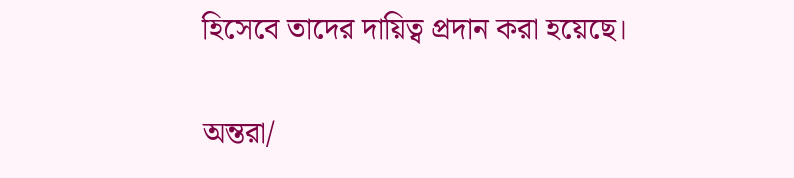হিসেবে তাদের দায়িত্ব প্রদান করা হয়েছে।

অন্তরা/